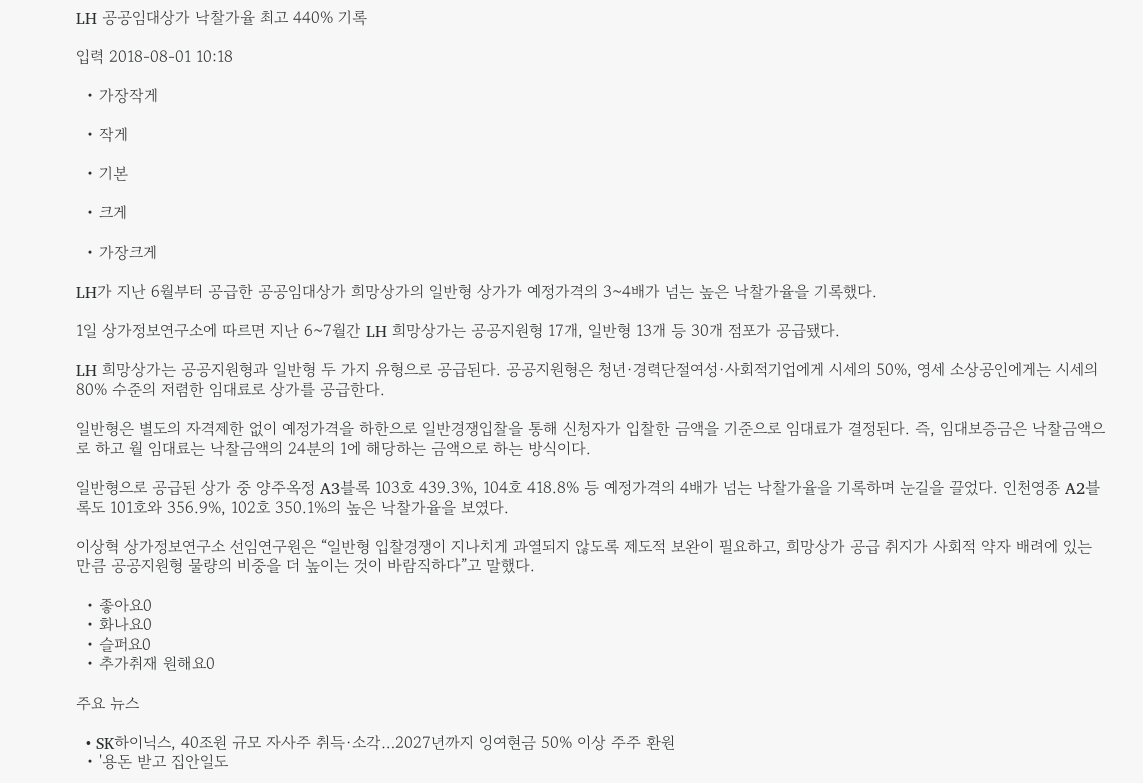LH 공공임대상가 낙찰가율 최고 440% 기록

입력 2018-08-01 10:18

  • 가장작게

  • 작게

  • 기본

  • 크게

  • 가장크게

LH가 지난 6월부터 공급한 공공임대상가 희망상가의 일반형 상가가 예정가격의 3~4배가 넘는 높은 낙찰가율을 기록했다.

1일 상가정보연구소에 따르면 지난 6~7월간 LH 희망상가는 공공지원형 17개, 일반형 13개 등 30개 점포가 공급됐다.

LH 희망상가는 공공지원형과 일반형 두 가지 유형으로 공급된다. 공공지원형은 청년·경력단절여성·사회적기업에게 시세의 50%, 영세 소상공인에게는 시세의 80% 수준의 저렴한 임대료로 상가를 공급한다.

일반형은 별도의 자격제한 없이 예정가격을 하한으로 일반경쟁입찰을 통해 신청자가 입찰한 금액을 기준으로 임대료가 결정된다. 즉, 임대보증금은 낙찰금액으로 하고 월 임대료는 낙찰금액의 24분의 1에 해당하는 금액으로 하는 방식이다.

일반형으로 공급된 상가 중 양주옥정 A3블록 103호 439.3%, 104호 418.8% 등 예정가격의 4배가 넘는 낙찰가율을 기록하며 눈길을 끌었다. 인천영종 A2블록도 101호와 356.9%, 102호 350.1%의 높은 낙찰가율을 보였다.

이상혁 상가정보연구소 선임연구원은 “일반형 입찰경쟁이 지나치게 과열되지 않도록 제도적 보완이 필요하고, 희망상가 공급 취지가 사회적 약자 배려에 있는 만큼 공공지원형 물량의 비중을 더 높이는 것이 바람직하다”고 말했다.

  • 좋아요0
  • 화나요0
  • 슬퍼요0
  • 추가취재 원해요0

주요 뉴스

  • SK하이닉스, 40조원 규모 자사주 취득·소각…2027년까지 잉여현금 50% 이상 주주 환원
  • '용돈 받고 집안일도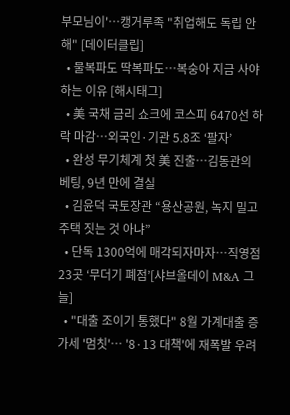부모님이'…캥거루족 "취업해도 독립 안 해" [데이터클립]
  • 물복파도 딱복파도…복숭아 지금 사야 하는 이유 [해시태그]
  • 美 국채 금리 쇼크에 코스피 6470선 하락 마감⋯외국인·기관 5.8조 ‘팔자’
  • 완성 무기체계 첫 美 진출…김동관의 베팅, 9년 만에 결실
  • 김윤덕 국토장관 “용산공원, 녹지 밀고 주택 짓는 것 아냐”
  • 단독 1300억에 매각되자마자…직영점 23곳 ‘무더기 폐점’[샤브올데이 M&A 그늘]
  • "대출 조이기 통했다" 8월 가계대출 증가세 '멈칫'⋯ '8·13 대책'에 재폭발 우려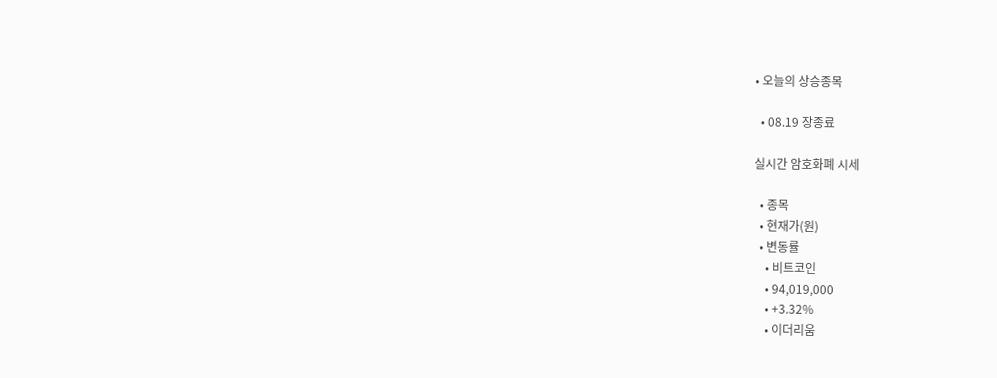• 오늘의 상승종목

  • 08.19 장종료

실시간 암호화폐 시세

  • 종목
  • 현재가(원)
  • 변동률
    • 비트코인
    • 94,019,000
    • +3.32%
    • 이더리움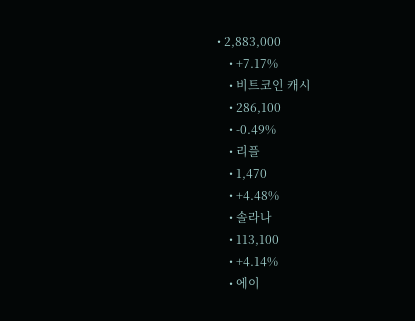• 2,883,000
    • +7.17%
    • 비트코인 캐시
    • 286,100
    • -0.49%
    • 리플
    • 1,470
    • +4.48%
    • 솔라나
    • 113,100
    • +4.14%
    • 에이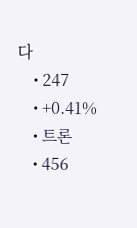다
    • 247
    • +0.41%
    • 트론
    • 456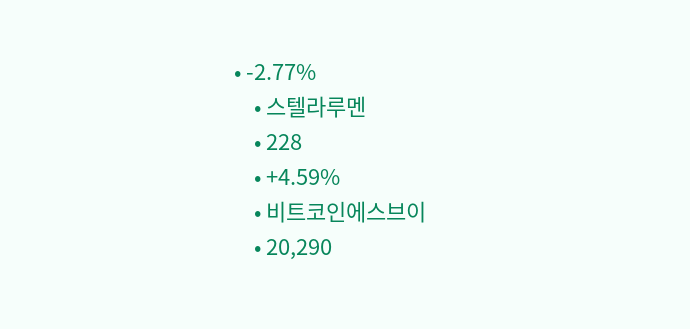• -2.77%
    • 스텔라루멘
    • 228
    • +4.59%
    • 비트코인에스브이
    • 20,290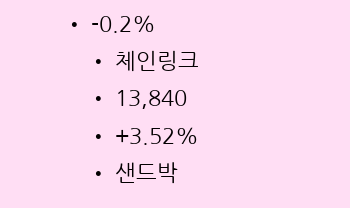• -0.2%
    • 체인링크
    • 13,840
    • +3.52%
    • 샌드박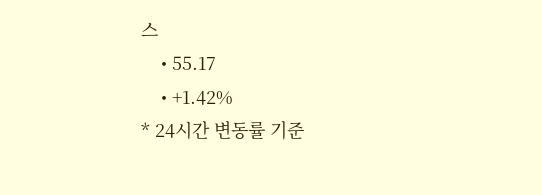스
    • 55.17
    • +1.42%
* 24시간 변동률 기준